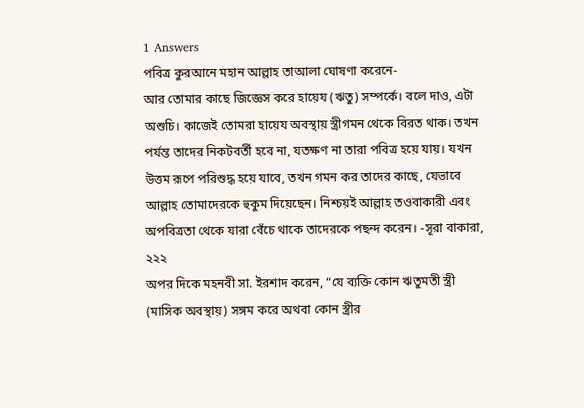1 Answers
পবিত্র কুরআনে মহান আল্লাহ তাআলা ঘোষণা করেনে-
আর তোমার কাছে জিজ্ঞেস করে হায়েয (ঋতু) সম্পর্কে। বলে দাও, এটা অশুচি। কাজেই তোমরা হায়েয অবস্থায় স্ত্রীগমন থেকে বিরত থাক। তখন পর্যন্ত তাদের নিকটবর্তী হবে না, যতক্ষণ না তারা পবিত্র হয়ে যায়। যখন উত্তম রূপে পরিশুদ্ধ হয়ে যাবে, তখন গমন কর তাদের কাছে, যেভাবে আল্লাহ তোমাদেরকে হুকুম দিয়েছেন। নিশ্চয়ই আল্লাহ তওবাকারী এবং অপবিত্রতা থেকে যারা বেঁচে থাকে তাদেরকে পছন্দ করেন। -সূরা বাকারা, ২২২
অপর দিকে মহনবী সা. ইরশাদ করেন, “যে ব্যক্তি কোন ঋতুমতী স্ত্রী (মাসিক অবস্থায়) সঙ্গম করে অথবা কোন স্ত্রীর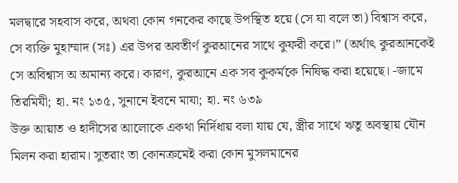মলদ্বারে সহবাস করে, অথবা কোন গনকের কাছে উপস্থিত হয়ে (সে যা বলে তা) বিশ্বাস করে, সে ব্যক্তি মুহাম্মাদ (সঃ) এর উপর অবতীর্ণ কুরআনের সাথে কুফরী করে।” (অর্থাৎ কুরআনকেই সে অবিশ্বাস অ অমান্য করে। কারণ, কুরআনে এক সব কুকর্মকে নিষিদ্ধ করা হয়েছে। -জামে তিরমিযী; হা. নং ১৩৫, সুনানে ইবনে মাযা; হা. নং ৬৩৯
উক্ত আয়াত ও হাদীসের আলোকে একথা নির্দিধায় বলা যায় যে, স্ত্রীর সাথে ঋতু অবস্থায় যৌন মিলন করা হারাম। সুতরাং তা কোনক্রমেই করা কোন মুসলমানের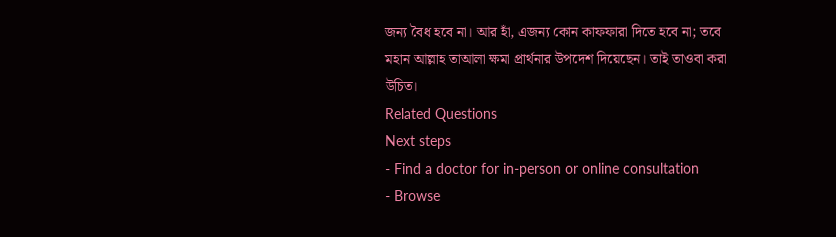জন্য বৈধ হবে না। আর হাঁ, এজন্য কোন কাফফারা দিতে হবে না; তবে মহান আল্লাহ তাআলা ক্ষমা প্রার্থনার উপদেশ দিয়েছেন। তাই তাওবা করা উচিত।
Related Questions
Next steps
- Find a doctor for in-person or online consultation
- Browse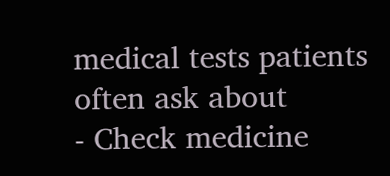medical tests patients often ask about
- Check medicine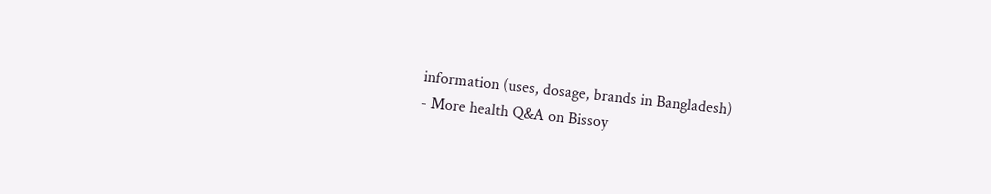information (uses, dosage, brands in Bangladesh)
- More health Q&A on Bissoy